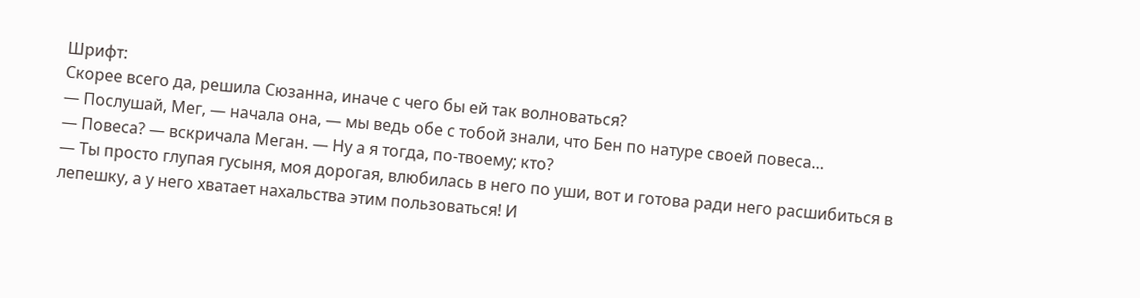Шрифт:
Скорее всего да, решила Сюзанна, иначе с чего бы ей так волноваться?
— Послушай, Мег, — начала она, — мы ведь обе с тобой знали, что Бен по натуре своей повеса…
— Повеса? — вскричала Меган. — Ну а я тогда, по-твоему; кто?
— Ты просто глупая гусыня, моя дорогая, влюбилась в него по уши, вот и готова ради него расшибиться в лепешку, а у него хватает нахальства этим пользоваться! И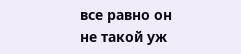все равно он не такой уж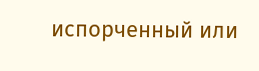испорченный или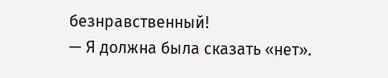безнравственный!
— Я должна была сказать «нет».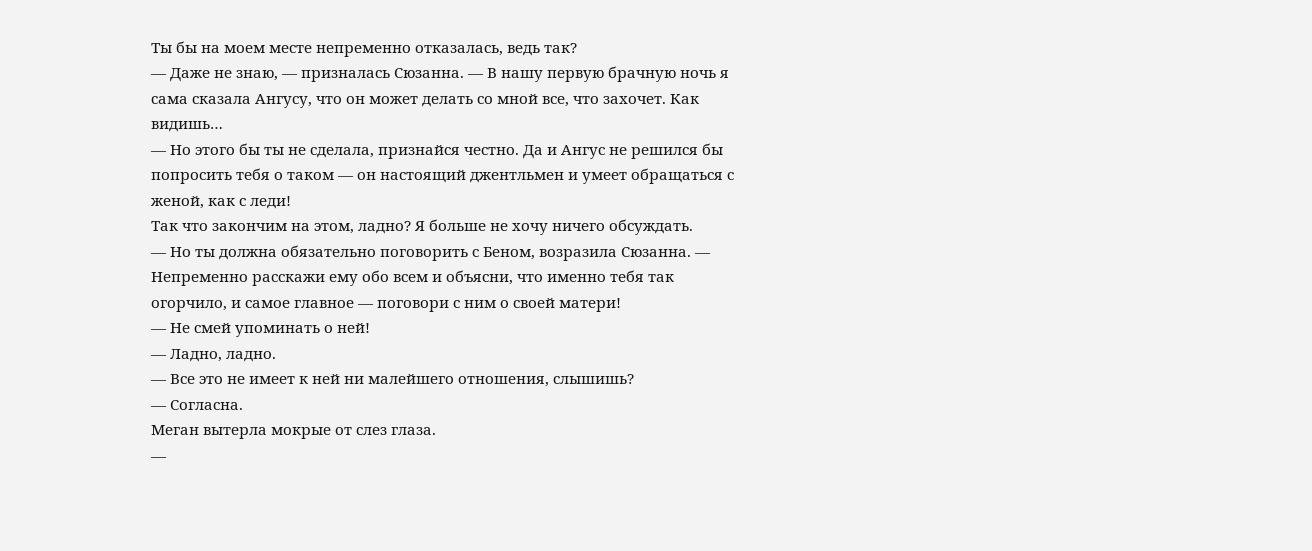Ты бы на моем месте непременно отказалась, ведь так?
— Даже не знаю, — призналась Сюзанна. — В нашу первую брачную ночь я сама сказала Ангусу, что он может делать со мной все, что захочет. Как видишь…
— Но этого бы ты не сделала, признайся честно. Да и Ангус не решился бы попросить тебя о таком — он настоящий джентльмен и умеет обращаться с женой, как с леди!
Так что закончим на этом, ладно? Я больше не хочу ничего обсуждать.
— Но ты должна обязательно поговорить с Беном, возразила Сюзанна. — Непременно расскажи ему обо всем и объясни, что именно тебя так огорчило, и самое главное — поговори с ним о своей матери!
— Не смей упоминать о ней!
— Ладно, ладно.
— Все это не имеет к ней ни малейшего отношения, слышишь?
— Согласна.
Меган вытерла мокрые от слез глаза.
—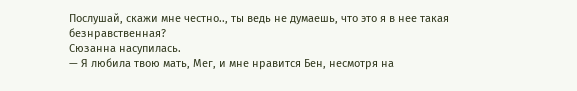Послушай, скажи мне честно.., ты ведь не думаешь, что это я в нее такая безнравственная?
Сюзанна насупилась.
— Я любила твою мать, Мег, и мне нравится Бен, несмотря на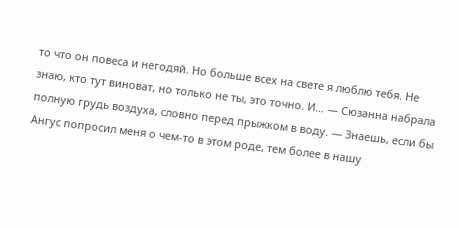то что он повеса и негодяй. Но больше всех на свете я люблю тебя. Не знаю, кто тут виноват, но только не ты, это точно. И… — Сюзанна набрала полную грудь воздуха, словно перед прыжком в воду. — Знаешь, если бы Ангус попросил меня о чем-то в этом роде, тем более в нашу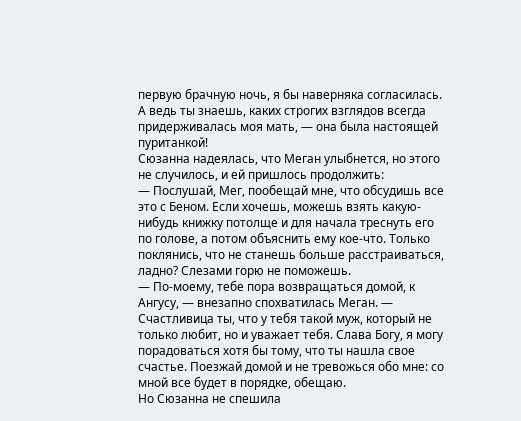первую брачную ночь, я бы наверняка согласилась. А ведь ты знаешь, каких строгих взглядов всегда придерживалась моя мать, — она была настоящей пуританкой!
Сюзанна надеялась, что Меган улыбнется, но этого не случилось, и ей пришлось продолжить:
— Послушай, Мег, пообещай мне, что обсудишь все это с Беном. Если хочешь, можешь взять какую-нибудь книжку потолще и для начала треснуть его по голове, а потом объяснить ему кое-что. Только поклянись, что не станешь больше расстраиваться, ладно? Слезами горю не поможешь.
— По-моему, тебе пора возвращаться домой, к Ангусу, — внезапно спохватилась Меган. — Счастливица ты, что у тебя такой муж, который не только любит, но и уважает тебя. Слава Богу, я могу порадоваться хотя бы тому, что ты нашла свое счастье. Поезжай домой и не тревожься обо мне: со мной все будет в порядке, обещаю.
Но Сюзанна не спешила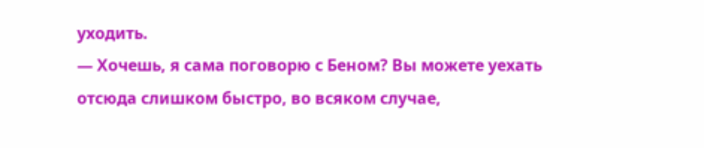уходить.
— Хочешь, я сама поговорю с Беном? Вы можете уехать отсюда слишком быстро, во всяком случае,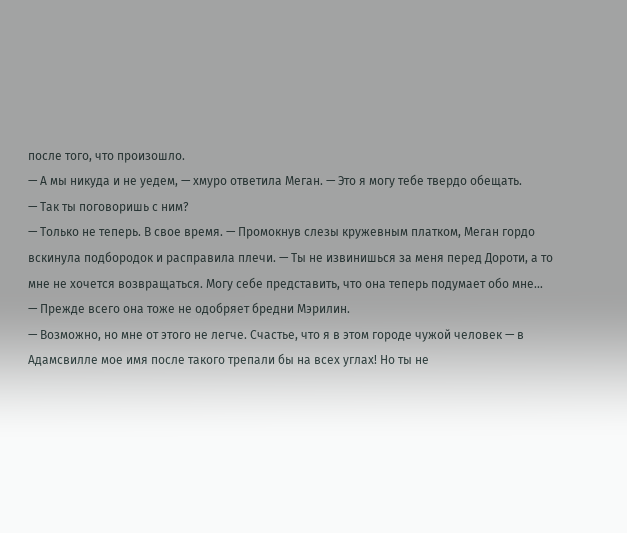после того, что произошло.
— А мы никуда и не уедем, — хмуро ответила Меган. — Это я могу тебе твердо обещать.
— Так ты поговоришь с ним?
— Только не теперь. В свое время. — Промокнув слезы кружевным платком, Меган гордо вскинула подбородок и расправила плечи. — Ты не извинишься за меня перед Дороти, а то мне не хочется возвращаться. Могу себе представить, что она теперь подумает обо мне…
— Прежде всего она тоже не одобряет бредни Мэрилин.
— Возможно, но мне от этого не легче. Счастье, что я в этом городе чужой человек — в Адамсвилле мое имя после такого трепали бы на всех углах! Но ты не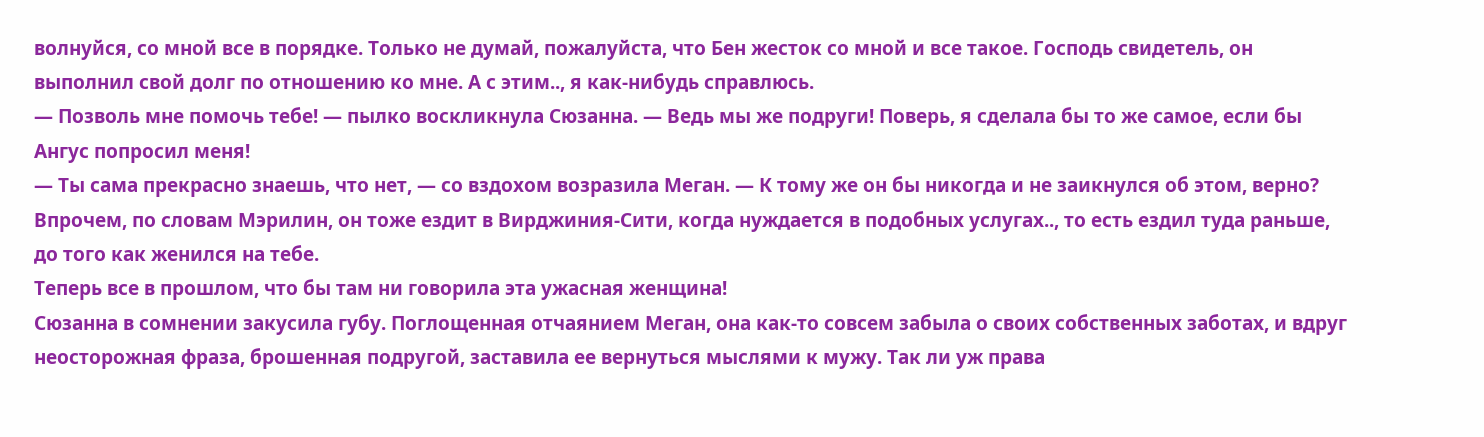волнуйся, со мной все в порядке. Только не думай, пожалуйста, что Бен жесток со мной и все такое. Господь свидетель, он выполнил свой долг по отношению ко мне. А с этим.., я как-нибудь справлюсь.
— Позволь мне помочь тебе! — пылко воскликнула Сюзанна. — Ведь мы же подруги! Поверь, я сделала бы то же самое, если бы Ангус попросил меня!
— Ты сама прекрасно знаешь, что нет, — со вздохом возразила Меган. — К тому же он бы никогда и не заикнулся об этом, верно? Впрочем, по словам Мэрилин, он тоже ездит в Вирджиния-Сити, когда нуждается в подобных услугах.., то есть ездил туда раньше, до того как женился на тебе.
Теперь все в прошлом, что бы там ни говорила эта ужасная женщина!
Сюзанна в сомнении закусила губу. Поглощенная отчаянием Меган, она как-то совсем забыла о своих собственных заботах, и вдруг неосторожная фраза, брошенная подругой, заставила ее вернуться мыслями к мужу. Так ли уж права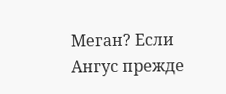Меган? Если Ангус прежде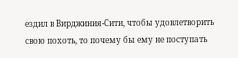ездил в Вирджиния-Сити, чтобы удовлетворить свою похоть, то почему бы ему не поступать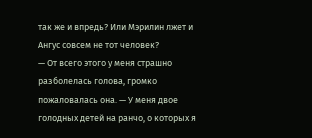так же и впредь? Или Мэрилин лжет и Ангус совсем не тот человек?
— От всего этого у меня страшно разболелась голова, громко пожаловалась она. — У меня двое голодных детей на ранчо, о которых я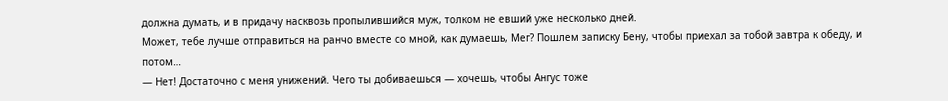должна думать, и в придачу насквозь пропылившийся муж, толком не евший уже несколько дней.
Может, тебе лучше отправиться на ранчо вместе со мной, как думаешь, Мег? Пошлем записку Бену, чтобы приехал за тобой завтра к обеду, и потом…
— Нет! Достаточно с меня унижений. Чего ты добиваешься — хочешь, чтобы Ангус тоже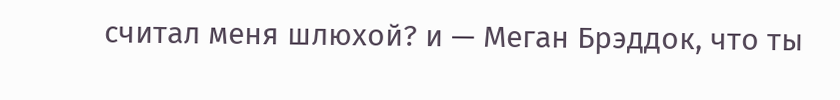считал меня шлюхой? и — Меган Брэддок, что ты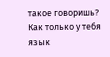такое говоришь? Как только у тебя язык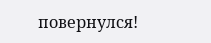повернулся!